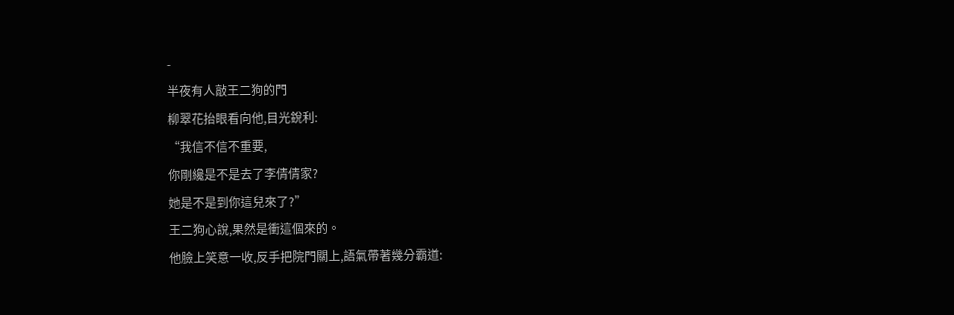-
半夜有人敲王二狗的門
柳翠花抬眼看向他,目光銳利:
“我信不信不重要,
你剛纔是不是去了李倩倩家?
她是不是到你這兒來了?”
王二狗心說,果然是衝這個來的。
他臉上笑意一收,反手把院門關上,語氣帶著幾分霸道: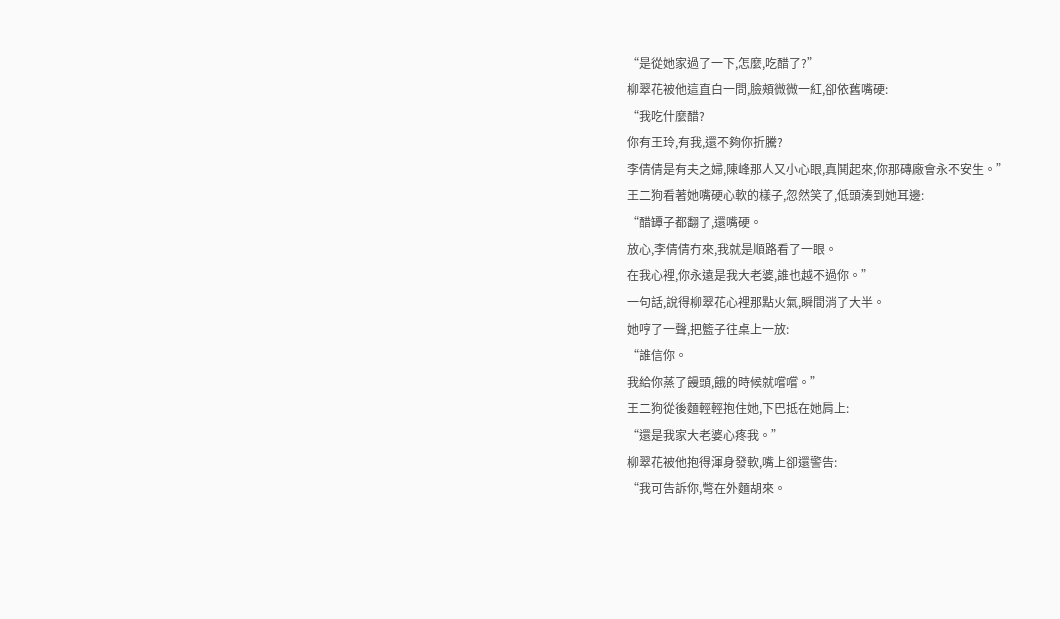“是從她家過了一下,怎麼,吃醋了?”
柳翠花被他這直白一問,臉頰微微一紅,卻依舊嘴硬:
“我吃什麼醋?
你有王玲,有我,還不夠你折騰?
李倩倩是有夫之婦,陳峰那人又小心眼,真鬨起來,你那磚廠會永不安生。”
王二狗看著她嘴硬心軟的樣子,忽然笑了,低頭湊到她耳邊:
“醋罈子都翻了,還嘴硬。
放心,李倩倩冇來,我就是順路看了一眼。
在我心裡,你永遠是我大老婆,誰也越不過你。”
一句話,說得柳翠花心裡那點火氣,瞬間消了大半。
她哼了一聲,把籃子往桌上一放:
“誰信你。
我給你蒸了饅頭,餓的時候就嚐嚐。”
王二狗從後麵輕輕抱住她,下巴抵在她肩上:
“還是我家大老婆心疼我。”
柳翠花被他抱得渾身發軟,嘴上卻還警告:
“我可告訴你,彆在外麵胡來。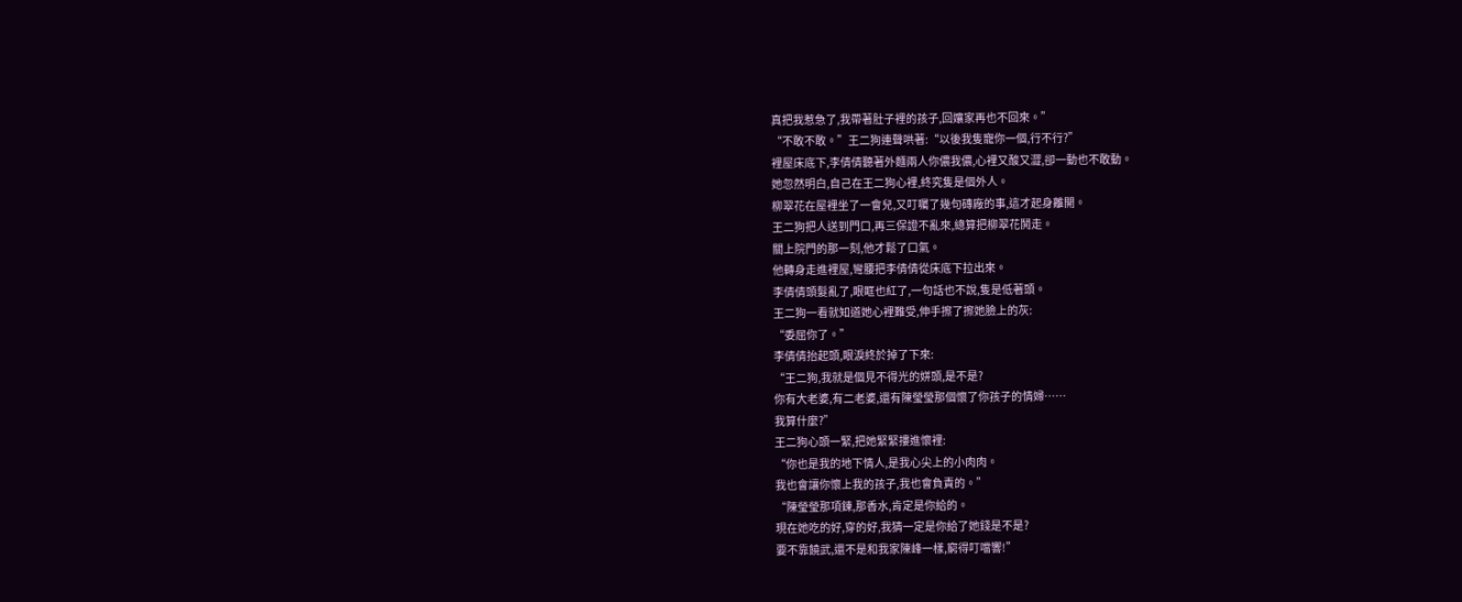真把我惹急了,我帶著肚子裡的孩子,回孃家再也不回來。”
“不敢不敢。”王二狗連聲哄著:“以後我隻寵你一個,行不行?”
裡屋床底下,李倩倩聽著外麵兩人你儂我儂,心裡又酸又澀,卻一動也不敢動。
她忽然明白,自己在王二狗心裡,終究隻是個外人。
柳翠花在屋裡坐了一會兒,又叮囑了幾句磚廠的事,這才起身離開。
王二狗把人送到門口,再三保證不亂來,總算把柳翠花鬨走。
關上院門的那一刻,他才鬆了口氣。
他轉身走進裡屋,彎腰把李倩倩從床底下拉出來。
李倩倩頭髮亂了,眼眶也紅了,一句話也不說,隻是低著頭。
王二狗一看就知道她心裡難受,伸手擦了擦她臉上的灰:
“委屈你了。”
李倩倩抬起頭,眼淚終於掉了下來:
“王二狗,我就是個見不得光的姘頭,是不是?
你有大老婆,有二老婆,還有陳瑩瑩那個懷了你孩子的情婦……
我算什麼?”
王二狗心頭一緊,把她緊緊摟進懷裡:
“你也是我的地下情人,是我心尖上的小肉肉。
我也會讓你懷上我的孩子,我也會負責的。”
“陳瑩瑩那項鍊,那香水,肯定是你給的。
現在她吃的好,穿的好,我猜一定是你給了她錢是不是?
要不靠饒武,還不是和我家陳峰一樣,窮得叮噹響!”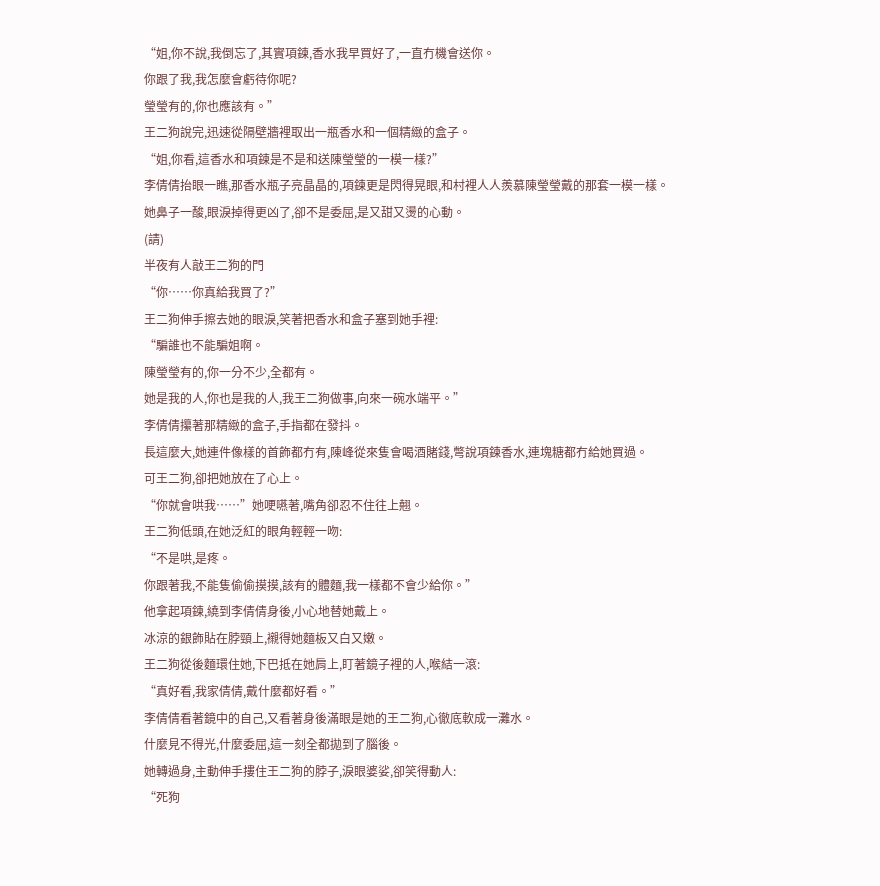“姐,你不說,我倒忘了,其實項鍊,香水我早買好了,一直冇機會送你。
你跟了我,我怎麼會虧待你呢?
瑩瑩有的,你也應該有。”
王二狗說完,迅速從隔壁牆裡取出一瓶香水和一個精緻的盒子。
“姐,你看,這香水和項鍊是不是和送陳瑩瑩的一模一樣?”
李倩倩抬眼一瞧,那香水瓶子亮晶晶的,項鍊更是閃得晃眼,和村裡人人羨慕陳瑩瑩戴的那套一模一樣。
她鼻子一酸,眼淚掉得更凶了,卻不是委屈,是又甜又燙的心動。
(請)
半夜有人敲王二狗的門
“你……你真給我買了?”
王二狗伸手擦去她的眼淚,笑著把香水和盒子塞到她手裡:
“騙誰也不能騙姐啊。
陳瑩瑩有的,你一分不少,全都有。
她是我的人,你也是我的人,我王二狗做事,向來一碗水端平。”
李倩倩攥著那精緻的盒子,手指都在發抖。
長這麼大,她連件像樣的首飾都冇有,陳峰從來隻會喝酒賭錢,彆說項鍊香水,連塊糖都冇給她買過。
可王二狗,卻把她放在了心上。
“你就會哄我……”她哽嚥著,嘴角卻忍不住往上翹。
王二狗低頭,在她泛紅的眼角輕輕一吻:
“不是哄,是疼。
你跟著我,不能隻偷偷摸摸,該有的體麵,我一樣都不會少給你。”
他拿起項鍊,繞到李倩倩身後,小心地替她戴上。
冰涼的銀飾貼在脖頸上,襯得她麵板又白又嫩。
王二狗從後麵環住她,下巴抵在她肩上,盯著鏡子裡的人,喉結一滾:
“真好看,我家倩倩,戴什麼都好看。”
李倩倩看著鏡中的自己,又看著身後滿眼是她的王二狗,心徹底軟成一灘水。
什麼見不得光,什麼委屈,這一刻全都拋到了腦後。
她轉過身,主動伸手摟住王二狗的脖子,淚眼婆娑,卻笑得動人:
“死狗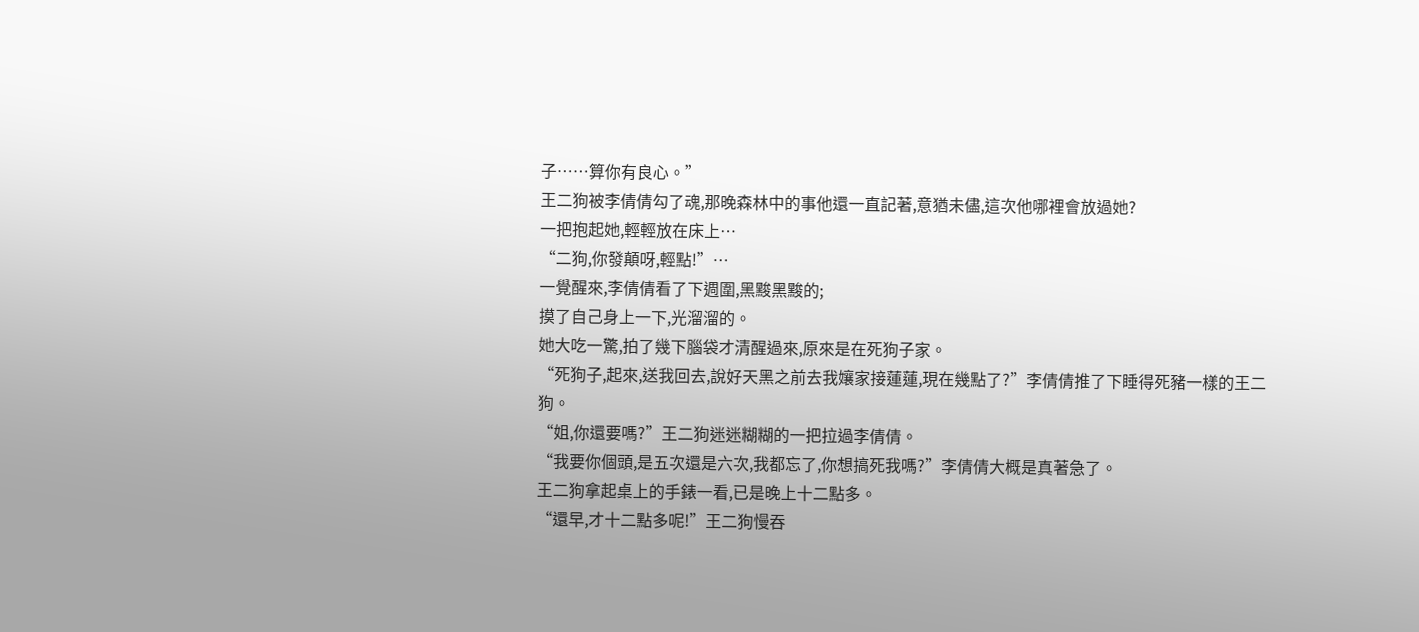子……算你有良心。”
王二狗被李倩倩勾了魂,那晚森林中的事他還一直記著,意猶未儘,這次他哪裡會放過她?
一把抱起她,輕輕放在床上…
“二狗,你發顛呀,輕點!”…
一覺醒來,李倩倩看了下週圍,黑黢黑黢的;
摸了自己身上一下,光溜溜的。
她大吃一驚,拍了幾下腦袋才清醒過來,原來是在死狗子家。
“死狗子,起來,送我回去,說好天黑之前去我孃家接蓮蓮,現在幾點了?”李倩倩推了下睡得死豬一樣的王二狗。
“姐,你還要嗎?”王二狗迷迷糊糊的一把拉過李倩倩。
“我要你個頭,是五次還是六次,我都忘了,你想搞死我嗎?”李倩倩大概是真著急了。
王二狗拿起桌上的手錶一看,已是晚上十二點多。
“還早,才十二點多呢!”王二狗慢吞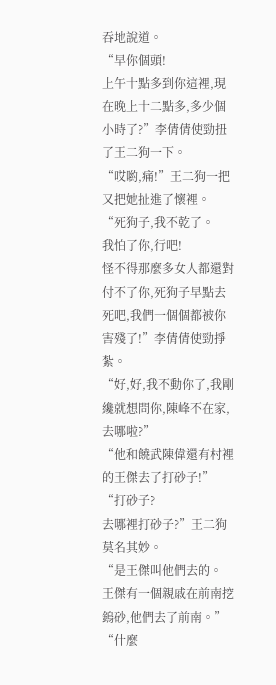吞地說道。
“早你個頭!
上午十點多到你這裡,現在晚上十二點多,多少個小時了?”李倩倩使勁扭了王二狗一下。
“哎喲,痛!”王二狗一把又把她扯進了懷裡。
“死狗子,我不乾了。
我怕了你,行吧!
怪不得那麼多女人都還對付不了你,死狗子早點去死吧,我們一個個都被你害殘了!”李倩倩使勁掙紮。
“好,好,我不動你了,我剛纔就想問你,陳峰不在家,去哪啦?”
“他和饒武陳偉還有村裡的王傑去了打砂子!”
“打砂子?
去哪裡打砂子?”王二狗莫名其妙。
“是王傑叫他們去的。
王傑有一個親戚在前南挖鎢砂,他們去了前南。”
“什麼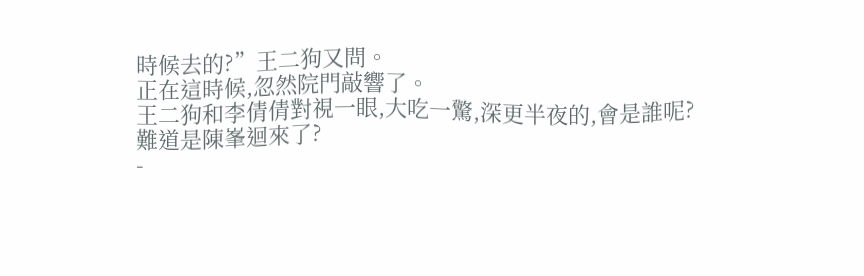時候去的?”王二狗又問。
正在這時候,忽然院門敲響了。
王二狗和李倩倩對視一眼,大吃一驚,深更半夜的,會是誰呢?
難道是陳峯迴來了?
-